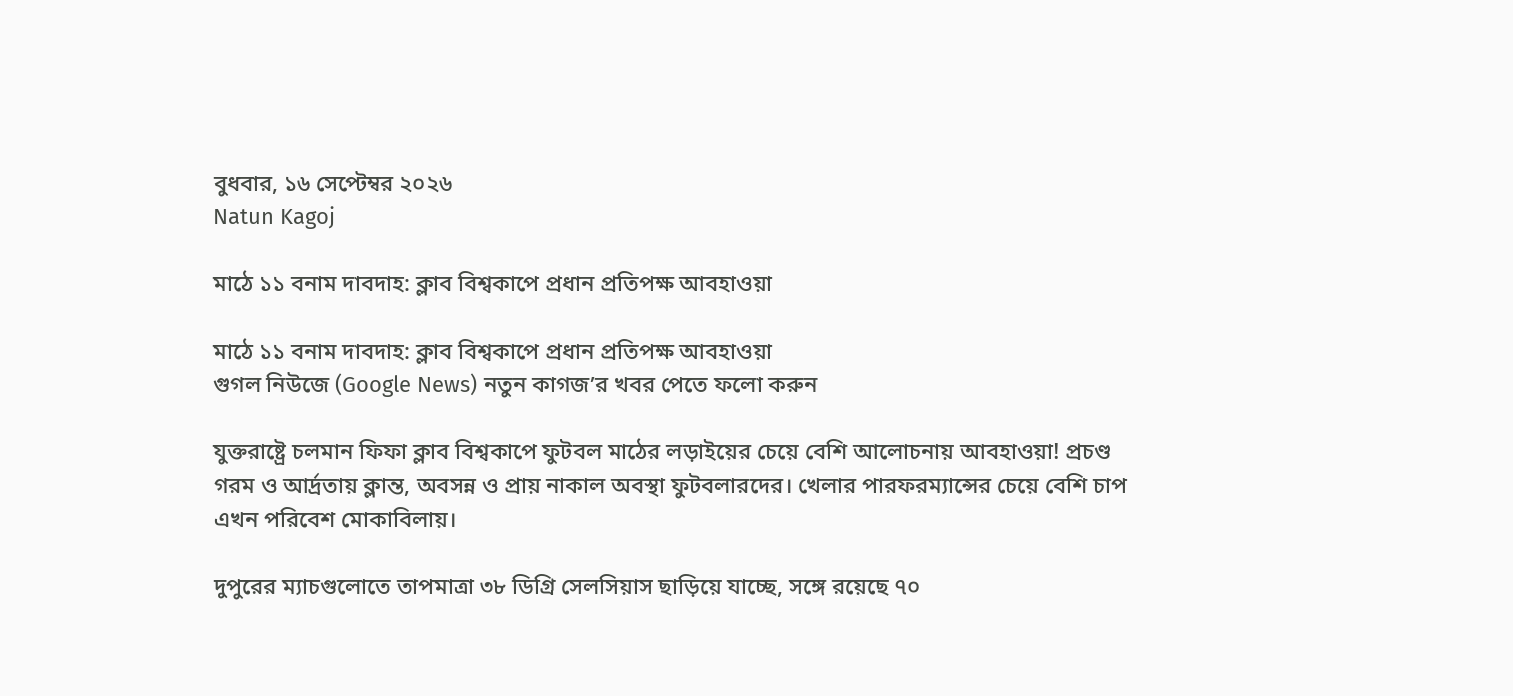বুধবার, ১৬ সেপ্টেম্বর ২০২৬
Natun Kagoj

মাঠে ১১ বনাম দাবদাহ: ক্লাব বিশ্বকাপে প্রধান প্রতিপক্ষ আবহাওয়া

মাঠে ১১ বনাম দাবদাহ: ক্লাব বিশ্বকাপে প্রধান প্রতিপক্ষ আবহাওয়া
গুগল নিউজে (Google News) নতুন কাগজ’র খবর পেতে ফলো করুন

যুক্তরাষ্ট্রে চলমান ফিফা ক্লাব বিশ্বকাপে ফুটবল মাঠের লড়াইয়ের চেয়ে বেশি আলোচনায় আবহাওয়া! প্রচণ্ড গরম ও আর্দ্রতায় ক্লান্ত, অবসন্ন ও প্রায় নাকাল অবস্থা ফুটবলারদের। খেলার পারফরম্যান্সের চেয়ে বেশি চাপ এখন পরিবেশ মোকাবিলায়।

দুপুরের ম্যাচগুলোতে তাপমাত্রা ৩৮ ডিগ্রি সেলসিয়াস ছাড়িয়ে যাচ্ছে, সঙ্গে রয়েছে ৭০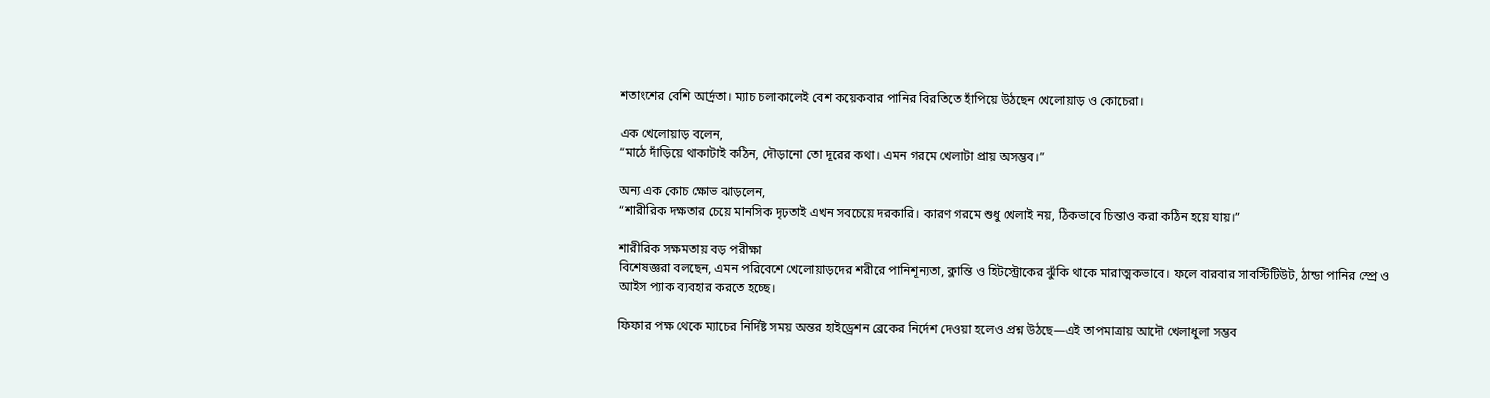শতাংশের বেশি আর্দ্রতা। ম্যাচ চলাকালেই বেশ কয়েকবার পানির বিরতিতে হাঁপিয়ে উঠছেন খেলোয়াড় ও কোচেরা।

এক খেলোয়াড় বলেন,
“মাঠে দাঁড়িয়ে থাকাটাই কঠিন, দৌড়ানো তো দূরের কথা। এমন গরমে খেলাটা প্রায় অসম্ভব।”

অন্য এক কোচ ক্ষোভ ঝাড়লেন,
“শারীরিক দক্ষতার চেয়ে মানসিক দৃঢ়তাই এখন সবচেয়ে দরকারি। কারণ গরমে শুধু খেলাই নয়, ঠিকভাবে চিন্তাও করা কঠিন হয়ে যায়।”

শারীরিক সক্ষমতায় বড় পরীক্ষা
বিশেষজ্ঞরা বলছেন, এমন পরিবেশে খেলোয়াড়দের শরীরে পানিশূন্যতা, ক্লান্তি ও হিটস্ট্রোকের ঝুঁকি থাকে মারাত্মকভাবে। ফলে বারবার সাবস্টিটিউট, ঠান্ডা পানির স্প্রে ও আইস প্যাক ব্যবহার করতে হচ্ছে।

ফিফার পক্ষ থেকে ম্যাচের নির্দিষ্ট সময় অন্তর হাইড্রেশন ব্রেকের নির্দেশ দেওয়া হলেও প্রশ্ন উঠছে—এই তাপমাত্রায় আদৌ খেলাধুলা সম্ভব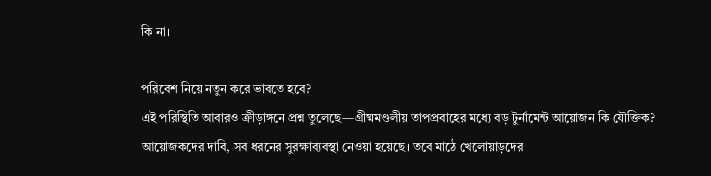কি না।

পরিবেশ নিয়ে নতুন করে ভাবতে হবে?
এই পরিস্থিতি আবারও ক্রীড়াঙ্গনে প্রশ্ন তুলেছে—গ্রীষ্মমণ্ডলীয় তাপপ্রবাহের মধ্যে বড় টুর্নামেন্ট আয়োজন কি যৌক্তিক? আয়োজকদের দাবি, সব ধরনের সুরক্ষাব্যবস্থা নেওয়া হয়েছে। তবে মাঠে খেলোয়াড়দের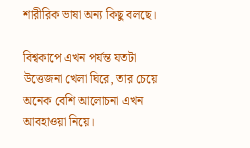শারীরিক ভাষা অন্য কিছু বলছে।

বিশ্বকাপে এখন পর্যন্ত যতটা উত্তেজনা খেলা ঘিরে, তার চেয়ে অনেক বেশি আলোচনা এখন আবহাওয়া নিয়ে।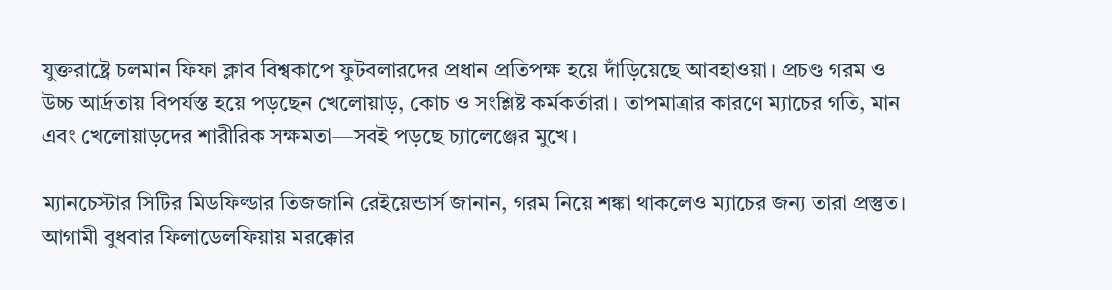যুক্তরাষ্ট্রে চলমান ফিফা ক্লাব বিশ্বকাপে ফুটবলারদের প্রধান প্রতিপক্ষ হয়ে দাঁড়িয়েছে আবহাওয়া। প্রচণ্ড গরম ও উচ্চ আর্দ্রতায় বিপর্যস্ত হয়ে পড়ছেন খেলোয়াড়, কোচ ও সংশ্লিষ্ট কর্মকর্তারা। তাপমাত্রার কারণে ম্যাচের গতি, মান এবং খেলোয়াড়দের শারীরিক সক্ষমতা—সবই পড়ছে চ্যালেঞ্জের মুখে।

ম্যানচেস্টার সিটির মিডফিল্ডার তিজজানি রেইয়েন্ডার্স জানান, গরম নিয়ে শঙ্কা থাকলেও ম্যাচের জন্য তারা প্রস্তুত। আগামী বুধবার ফিলাডেলফিয়ায় মরক্কোর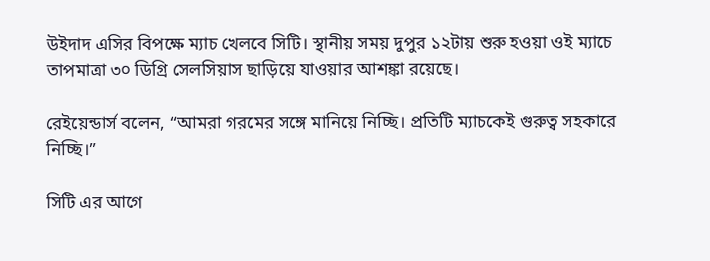উইদাদ এসির বিপক্ষে ম্যাচ খেলবে সিটি। স্থানীয় সময় দুপুর ১২টায় শুরু হওয়া ওই ম্যাচে তাপমাত্রা ৩০ ডিগ্রি সেলসিয়াস ছাড়িয়ে যাওয়ার আশঙ্কা রয়েছে।

রেইয়েন্ডার্স বলেন, “আমরা গরমের সঙ্গে মানিয়ে নিচ্ছি। প্রতিটি ম্যাচকেই গুরুত্ব সহকারে নিচ্ছি।”

সিটি এর আগে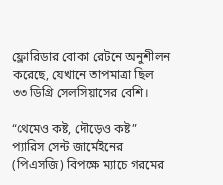ফ্লোরিডার বোকা রেটনে অনুশীলন করেছে, যেখানে তাপমাত্রা ছিল ৩৩ ডিগ্রি সেলসিয়াসের বেশি।

“থেমেও কষ্ট, দৌড়েও কষ্ট”
প্যারিস সেন্ট জার্মেইনের (পিএসজি) বিপক্ষে ম্যাচে গরমের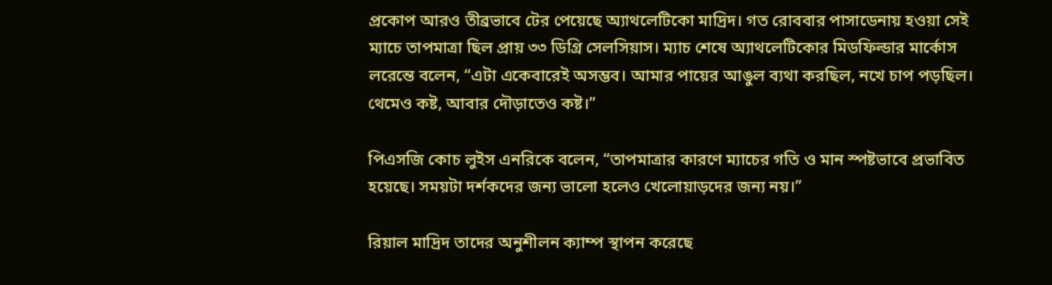প্রকোপ আরও তীব্রভাবে টের পেয়েছে অ্যাথলেটিকো মাদ্রিদ। গত রোববার পাসাডেনায় হওয়া সেই ম্যাচে তাপমাত্রা ছিল প্রায় ৩৩ ডিগ্রি সেলসিয়াস। ম্যাচ শেষে অ্যাথলেটিকোর মিডফিল্ডার মার্কোস লরেন্তে বলেন, “এটা একেবারেই অসম্ভব। আমার পায়ের আঙুল ব্যথা করছিল, নখে চাপ পড়ছিল। থেমেও কষ্ট, আবার দৌড়াতেও কষ্ট।”

পিএসজি কোচ লুইস এনরিকে বলেন, “তাপমাত্রার কারণে ম্যাচের গতি ও মান স্পষ্টভাবে প্রভাবিত হয়েছে। সময়টা দর্শকদের জন্য ভালো হলেও খেলোয়াড়দের জন্য নয়।”

রিয়াল মাদ্রিদ তাদের অনুশীলন ক্যাম্প স্থাপন করেছে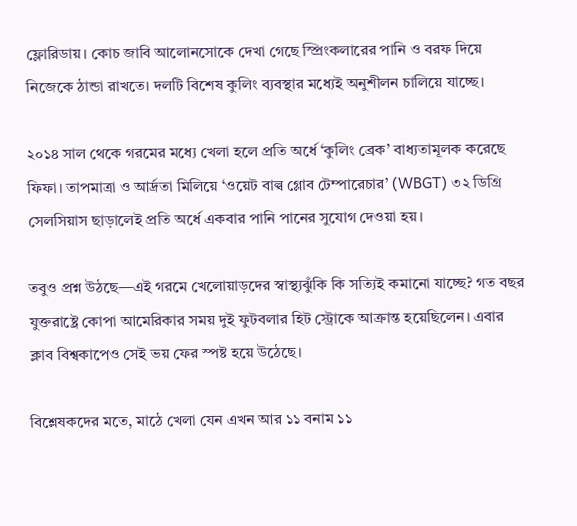ফ্লোরিডায়। কোচ জাবি আলোনসোকে দেখা গেছে স্প্রিংকলারের পানি ও বরফ দিয়ে নিজেকে ঠান্ডা রাখতে। দলটি বিশেষ কুলিং ব্যবস্থার মধ্যেই অনুশীলন চালিয়ে যাচ্ছে।

২০১৪ সাল থেকে গরমের মধ্যে খেলা হলে প্রতি অর্ধে ‘কুলিং ব্রেক’ বাধ্যতামূলক করেছে ফিফা। তাপমাত্রা ও আর্দ্রতা মিলিয়ে ‘ওয়েট বাল্ব গ্লোব টেম্পারেচার’ (WBGT) ৩২ ডিগ্রি সেলসিয়াস ছাড়ালেই প্রতি অর্ধে একবার পানি পানের সুযোগ দেওয়া হয়।

তবুও প্রশ্ন উঠছে—এই গরমে খেলোয়াড়দের স্বাস্থ্যঝুঁকি কি সত্যিই কমানো যাচ্ছে? গত বছর যুক্তরাষ্ট্রে কোপা আমেরিকার সময় দুই ফুটবলার হিট স্ট্রোকে আক্রান্ত হয়েছিলেন। এবার ক্লাব বিশ্বকাপেও সেই ভয় ফের স্পষ্ট হয়ে উঠেছে।

বিশ্লেষকদের মতে, মাঠে খেলা যেন এখন আর ১১ বনাম ১১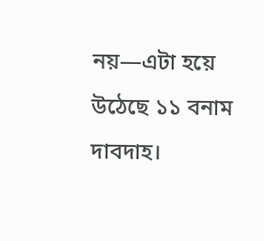নয়—এটা হয়ে উঠেছে ১১ বনাম দাবদাহ।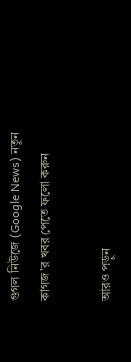গুগল নিউজে (Google News) নতুন কাগজ’র খবর পেতে ফলো করুন

আরও পড়ুন